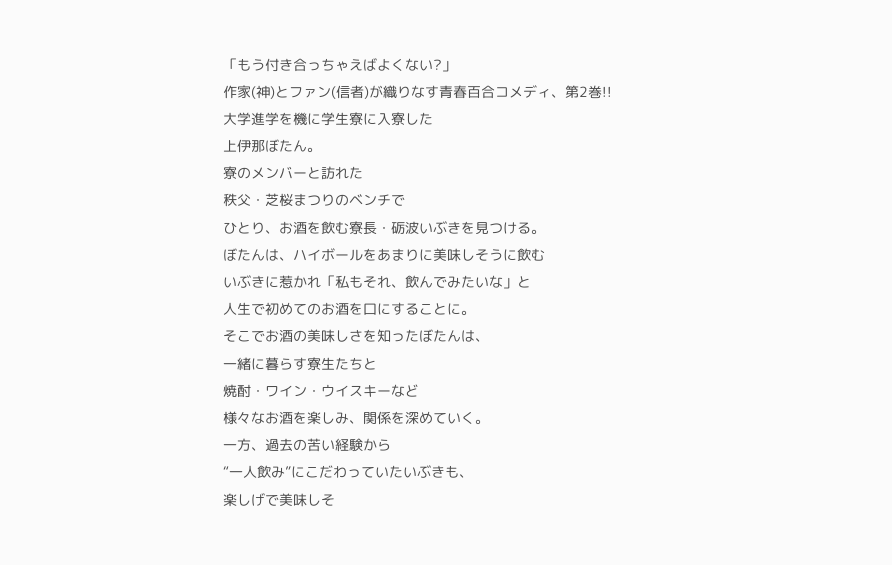「もう付き合っちゃえばよくない?」
作家(神)とファン(信者)が織りなす青春百合コメディ、第2巻!!
大学進学を機に学生寮に入寮した
上伊那ぼたん。
寮のメンバーと訪れた
秩父・芝桜まつりのベンチで
ひとり、お酒を飲む寮長・砺波いぶきを見つける。
ぼたんは、ハイボールをあまりに美味しそうに飲む
いぶきに惹かれ「私もそれ、飲んでみたいな」と
人生で初めてのお酒を口にすることに。
そこでお酒の美味しさを知ったぼたんは、
一緒に暮らす寮生たちと
焼酎・ワイン・ウイスキーなど
様々なお酒を楽しみ、関係を深めていく。
一方、過去の苦い経験から
“一人飲み”にこだわっていたいぶきも、
楽しげで美味しそ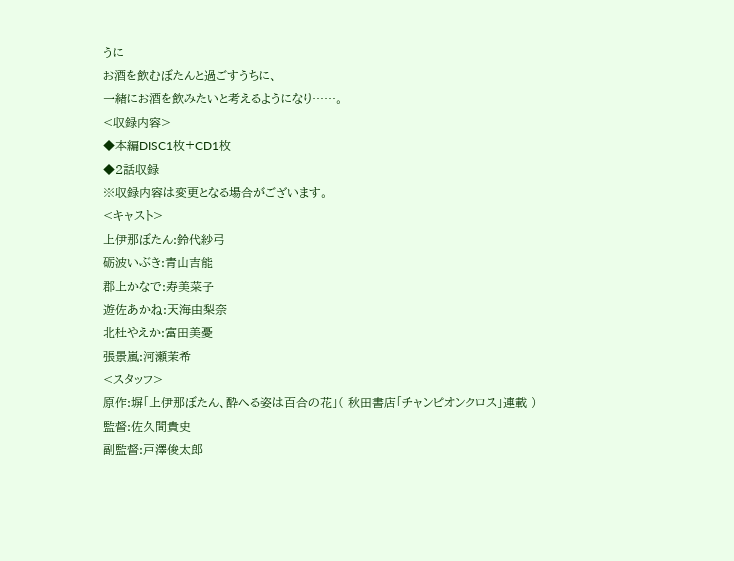うに
お酒を飲むぼたんと過ごすうちに、
一緒にお酒を飲みたいと考えるようになり……。
<収録内容>
◆本編DISC1枚+CD1枚
◆2話収録
※収録内容は変更となる場合がございます。
<キャスト>
上伊那ぼたん:鈴代紗弓
砺波いぶき:青山吉能
郡上かなで:寿美菜子
遊佐あかね:天海由梨奈
北杜やえか:富田美憂
張景嵐:河瀬茉希
<スタッフ>
原作:塀「上伊那ぼたん、酔へる姿は百合の花」( 秋田書店「チャンピオンクロス」連載 )
監督:佐久間貴史
副監督:戸澤俊太郎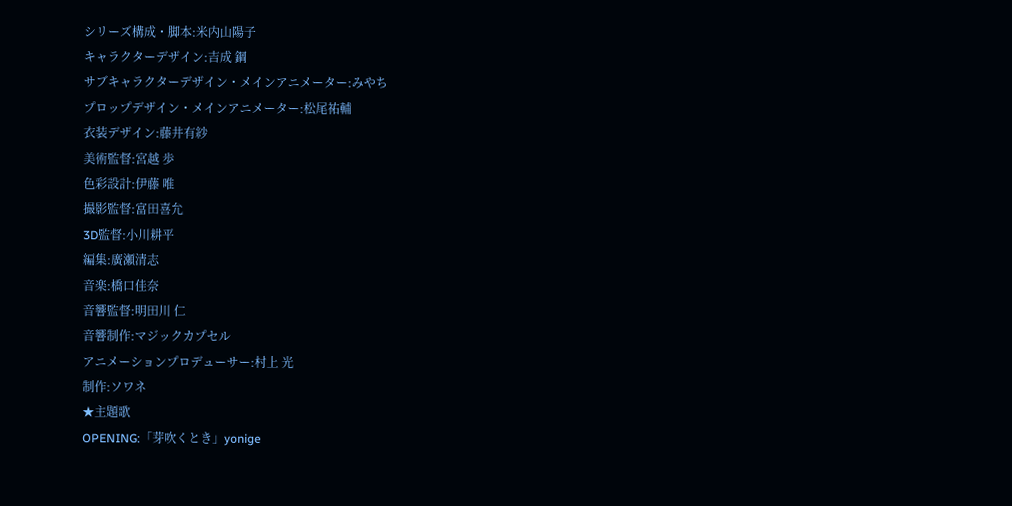シリーズ構成・脚本:米内山陽子
キャラクターデザイン:吉成 鋼
サブキャラクターデザイン・メインアニメーター:みやち
プロップデザイン・メインアニメーター:松尾祐輔
衣装デザイン:藤井有紗
美術監督:宮越 歩
色彩設計:伊藤 唯
撮影監督:富田喜允
3D監督:小川耕平
編集:廣瀬清志
音楽:橋口佳奈
音響監督:明田川 仁
音響制作:マジックカプセル
アニメーションプロデューサー:村上 光
制作:ソワネ
★主題歌
OPENING:「芽吹くとき」yonige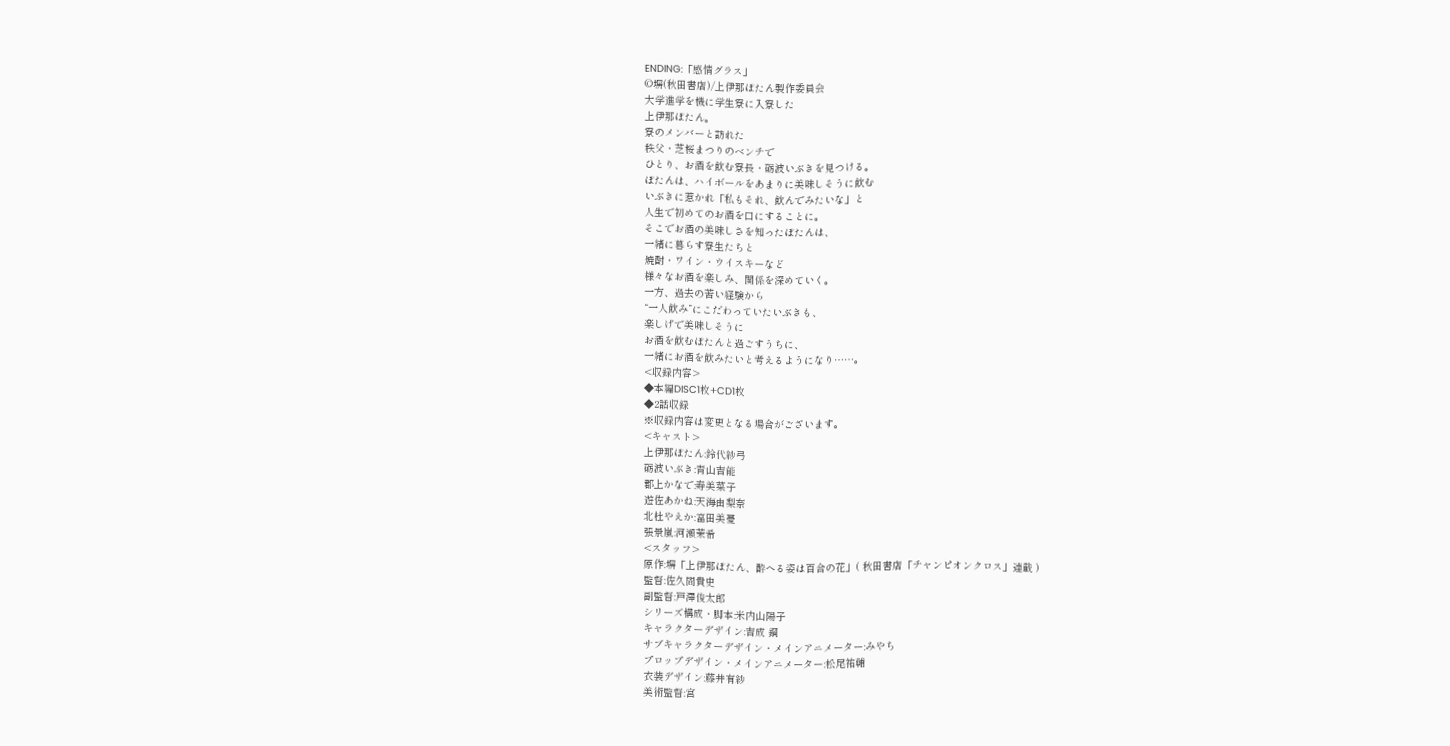ENDING:「感情グラス」
©塀(秋田書店)/上伊那ぼたん製作委員会
大学進学を機に学生寮に入寮した
上伊那ぼたん。
寮のメンバーと訪れた
秩父・芝桜まつりのベンチで
ひとり、お酒を飲む寮長・砺波いぶきを見つける。
ぼたんは、ハイボールをあまりに美味しそうに飲む
いぶきに惹かれ「私もそれ、飲んでみたいな」と
人生で初めてのお酒を口にすることに。
そこでお酒の美味しさを知ったぼたんは、
一緒に暮らす寮生たちと
焼酎・ワイン・ウイスキーなど
様々なお酒を楽しみ、関係を深めていく。
一方、過去の苦い経験から
“一人飲み”にこだわっていたいぶきも、
楽しげで美味しそうに
お酒を飲むぼたんと過ごすうちに、
一緒にお酒を飲みたいと考えるようになり……。
<収録内容>
◆本編DISC1枚+CD1枚
◆2話収録
※収録内容は変更となる場合がございます。
<キャスト>
上伊那ぼたん:鈴代紗弓
砺波いぶき:青山吉能
郡上かなで:寿美菜子
遊佐あかね:天海由梨奈
北杜やえか:富田美憂
張景嵐:河瀬茉希
<スタッフ>
原作:塀「上伊那ぼたん、酔へる姿は百合の花」( 秋田書店「チャンピオンクロス」連載 )
監督:佐久間貴史
副監督:戸澤俊太郎
シリーズ構成・脚本:米内山陽子
キャラクターデザイン:吉成 鋼
サブキャラクターデザイン・メインアニメーター:みやち
プロップデザイン・メインアニメーター:松尾祐輔
衣装デザイン:藤井有紗
美術監督:宮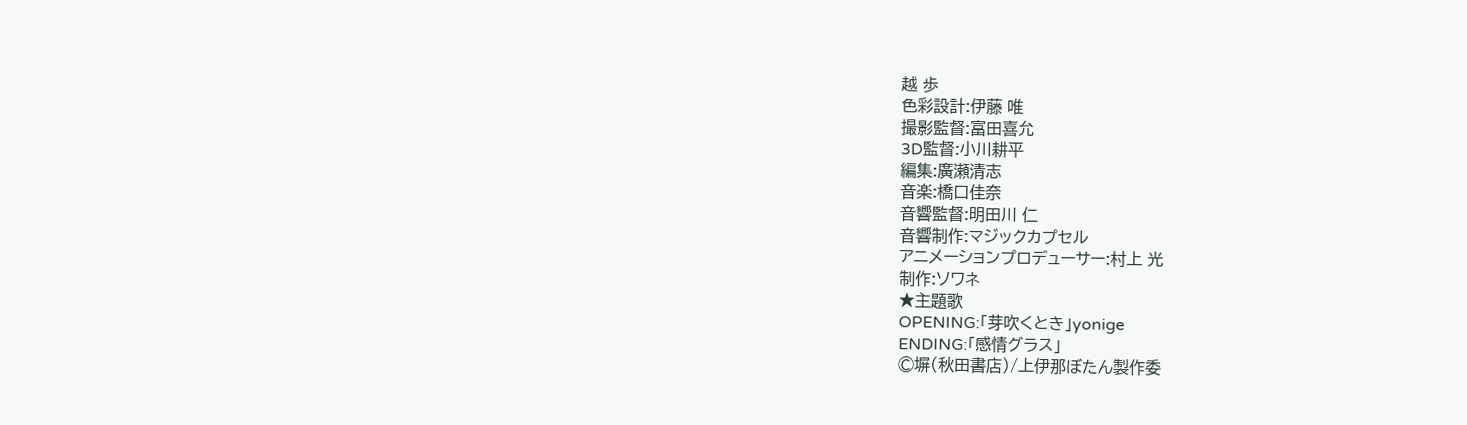越 歩
色彩設計:伊藤 唯
撮影監督:富田喜允
3D監督:小川耕平
編集:廣瀬清志
音楽:橋口佳奈
音響監督:明田川 仁
音響制作:マジックカプセル
アニメーションプロデューサー:村上 光
制作:ソワネ
★主題歌
OPENING:「芽吹くとき」yonige
ENDING:「感情グラス」
©塀(秋田書店)/上伊那ぼたん製作委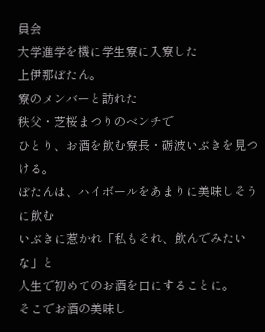員会
大学進学を機に学生寮に入寮した
上伊那ぼたん。
寮のメンバーと訪れた
秩父・芝桜まつりのベンチで
ひとり、お酒を飲む寮長・砺波いぶきを見つける。
ぼたんは、ハイボールをあまりに美味しそうに飲む
いぶきに惹かれ「私もそれ、飲んでみたいな」と
人生で初めてのお酒を口にすることに。
そこでお酒の美味し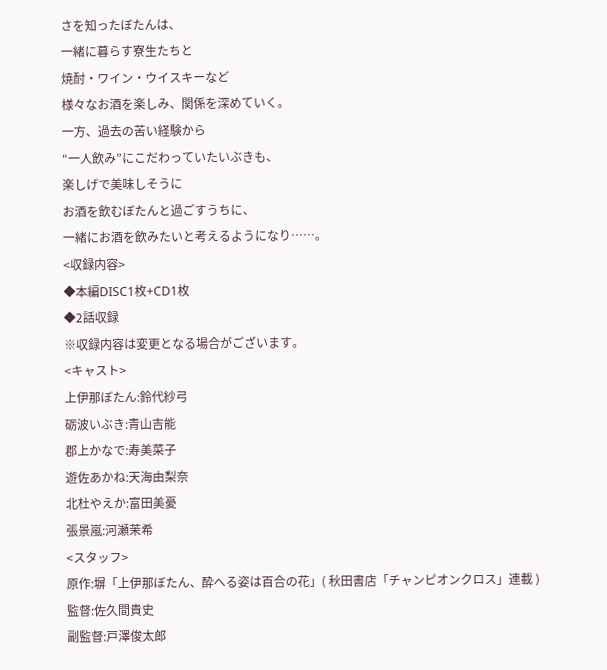さを知ったぼたんは、
一緒に暮らす寮生たちと
焼酎・ワイン・ウイスキーなど
様々なお酒を楽しみ、関係を深めていく。
一方、過去の苦い経験から
“一人飲み”にこだわっていたいぶきも、
楽しげで美味しそうに
お酒を飲むぼたんと過ごすうちに、
一緒にお酒を飲みたいと考えるようになり……。
<収録内容>
◆本編DISC1枚+CD1枚
◆2話収録
※収録内容は変更となる場合がございます。
<キャスト>
上伊那ぼたん:鈴代紗弓
砺波いぶき:青山吉能
郡上かなで:寿美菜子
遊佐あかね:天海由梨奈
北杜やえか:富田美憂
張景嵐:河瀬茉希
<スタッフ>
原作:塀「上伊那ぼたん、酔へる姿は百合の花」( 秋田書店「チャンピオンクロス」連載 )
監督:佐久間貴史
副監督:戸澤俊太郎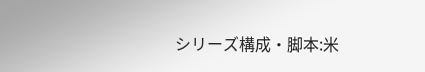シリーズ構成・脚本:米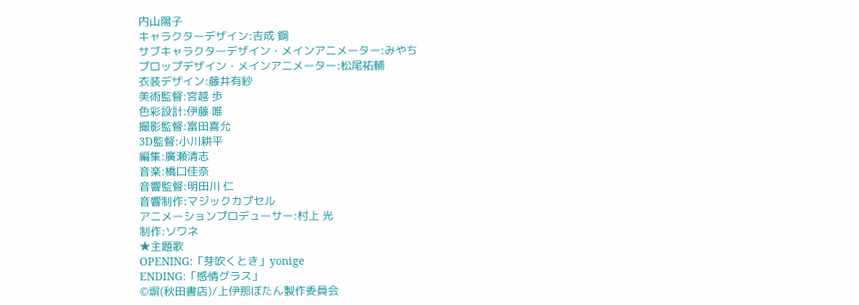内山陽子
キャラクターデザイン:吉成 鋼
サブキャラクターデザイン・メインアニメーター:みやち
プロップデザイン・メインアニメーター:松尾祐輔
衣装デザイン:藤井有紗
美術監督:宮越 歩
色彩設計:伊藤 唯
撮影監督:富田喜允
3D監督:小川耕平
編集:廣瀬清志
音楽:橋口佳奈
音響監督:明田川 仁
音響制作:マジックカプセル
アニメーションプロデューサー:村上 光
制作:ソワネ
★主題歌
OPENING:「芽吹くとき」yonige
ENDING:「感情グラス」
©塀(秋田書店)/上伊那ぼたん製作委員会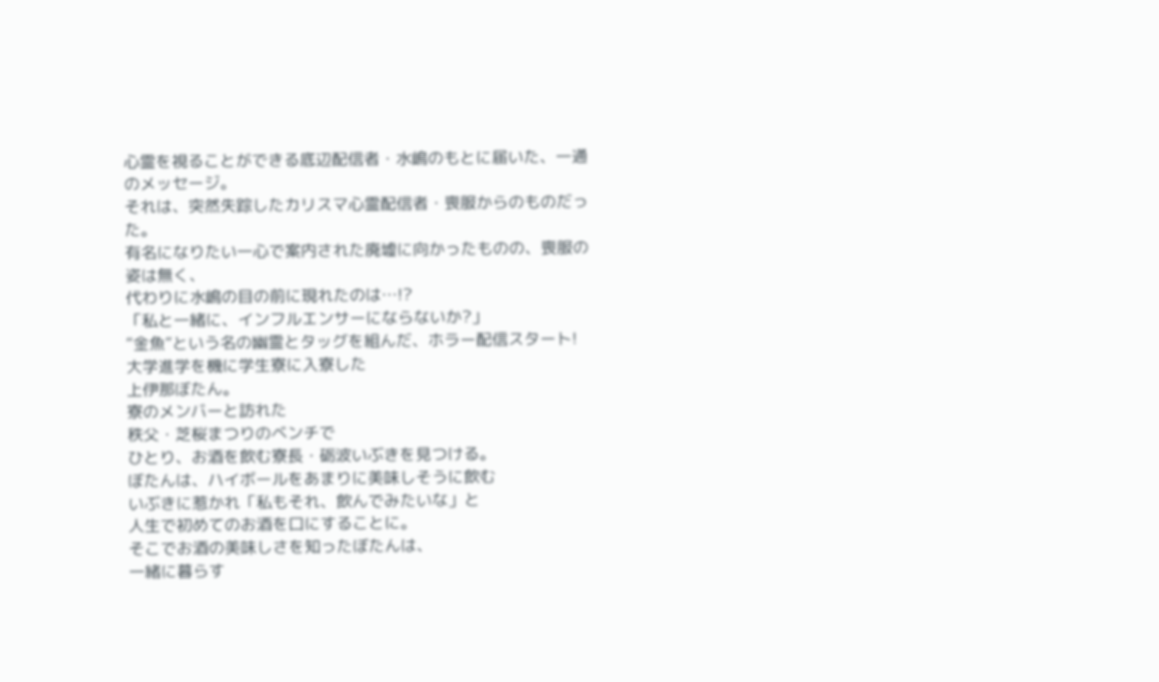心霊を視ることができる底辺配信者・水嶋のもとに届いた、一通のメッセージ。
それは、突然失踪したカリスマ心霊配信者・喪服からのものだった。
有名になりたい一心で案内された廃墟に向かったものの、喪服の姿は無く、
代わりに水嶋の目の前に現れたのは…!?
「私と一緒に、インフルエンサーにならないか?」
“金魚”という名の幽霊とタッグを組んだ、ホラー配信スタート!
大学進学を機に学生寮に入寮した
上伊那ぼたん。
寮のメンバーと訪れた
秩父・芝桜まつりのベンチで
ひとり、お酒を飲む寮長・砺波いぶきを見つける。
ぼたんは、ハイボールをあまりに美味しそうに飲む
いぶきに惹かれ「私もそれ、飲んでみたいな」と
人生で初めてのお酒を口にすることに。
そこでお酒の美味しさを知ったぼたんは、
一緒に暮らす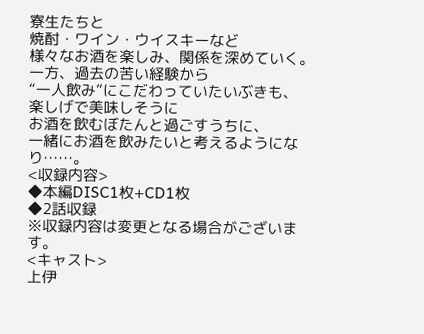寮生たちと
焼酎・ワイン・ウイスキーなど
様々なお酒を楽しみ、関係を深めていく。
一方、過去の苦い経験から
“一人飲み”にこだわっていたいぶきも、
楽しげで美味しそうに
お酒を飲むぼたんと過ごすうちに、
一緒にお酒を飲みたいと考えるようになり……。
<収録内容>
◆本編DISC1枚+CD1枚
◆2話収録
※収録内容は変更となる場合がございます。
<キャスト>
上伊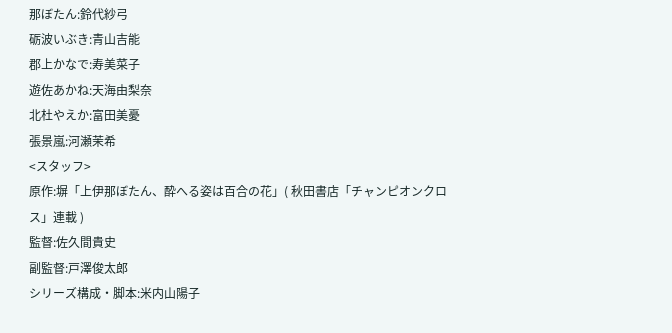那ぼたん:鈴代紗弓
砺波いぶき:青山吉能
郡上かなで:寿美菜子
遊佐あかね:天海由梨奈
北杜やえか:富田美憂
張景嵐:河瀬茉希
<スタッフ>
原作:塀「上伊那ぼたん、酔へる姿は百合の花」( 秋田書店「チャンピオンクロス」連載 )
監督:佐久間貴史
副監督:戸澤俊太郎
シリーズ構成・脚本:米内山陽子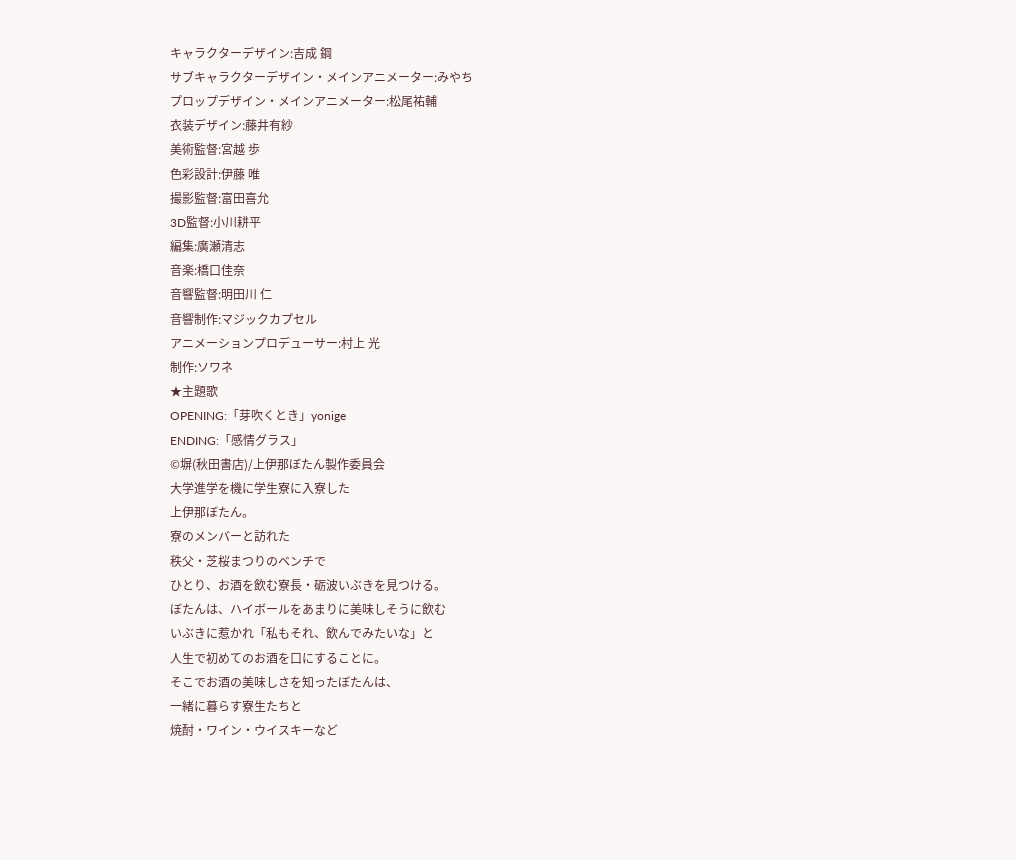キャラクターデザイン:吉成 鋼
サブキャラクターデザイン・メインアニメーター:みやち
プロップデザイン・メインアニメーター:松尾祐輔
衣装デザイン:藤井有紗
美術監督:宮越 歩
色彩設計:伊藤 唯
撮影監督:富田喜允
3D監督:小川耕平
編集:廣瀬清志
音楽:橋口佳奈
音響監督:明田川 仁
音響制作:マジックカプセル
アニメーションプロデューサー:村上 光
制作:ソワネ
★主題歌
OPENING:「芽吹くとき」yonige
ENDING:「感情グラス」
©塀(秋田書店)/上伊那ぼたん製作委員会
大学進学を機に学生寮に入寮した
上伊那ぼたん。
寮のメンバーと訪れた
秩父・芝桜まつりのベンチで
ひとり、お酒を飲む寮長・砺波いぶきを見つける。
ぼたんは、ハイボールをあまりに美味しそうに飲む
いぶきに惹かれ「私もそれ、飲んでみたいな」と
人生で初めてのお酒を口にすることに。
そこでお酒の美味しさを知ったぼたんは、
一緒に暮らす寮生たちと
焼酎・ワイン・ウイスキーなど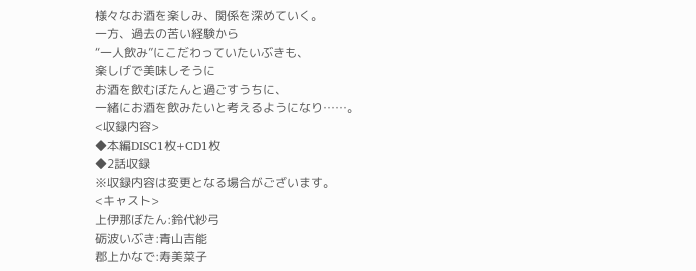様々なお酒を楽しみ、関係を深めていく。
一方、過去の苦い経験から
“一人飲み”にこだわっていたいぶきも、
楽しげで美味しそうに
お酒を飲むぼたんと過ごすうちに、
一緒にお酒を飲みたいと考えるようになり……。
<収録内容>
◆本編DISC1枚+CD1枚
◆2話収録
※収録内容は変更となる場合がございます。
<キャスト>
上伊那ぼたん:鈴代紗弓
砺波いぶき:青山吉能
郡上かなで:寿美菜子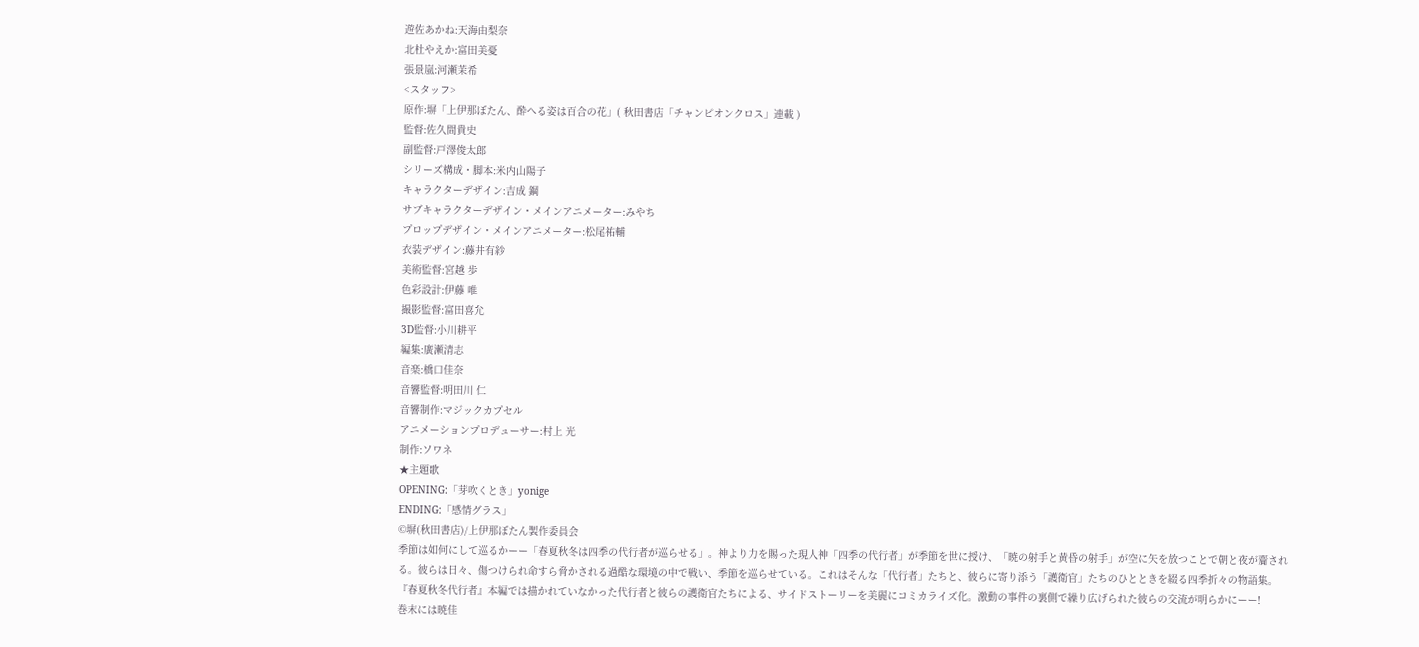遊佐あかね:天海由梨奈
北杜やえか:富田美憂
張景嵐:河瀬茉希
<スタッフ>
原作:塀「上伊那ぼたん、酔へる姿は百合の花」( 秋田書店「チャンピオンクロス」連載 )
監督:佐久間貴史
副監督:戸澤俊太郎
シリーズ構成・脚本:米内山陽子
キャラクターデザイン:吉成 鋼
サブキャラクターデザイン・メインアニメーター:みやち
プロップデザイン・メインアニメーター:松尾祐輔
衣装デザイン:藤井有紗
美術監督:宮越 歩
色彩設計:伊藤 唯
撮影監督:富田喜允
3D監督:小川耕平
編集:廣瀬清志
音楽:橋口佳奈
音響監督:明田川 仁
音響制作:マジックカプセル
アニメーションプロデューサー:村上 光
制作:ソワネ
★主題歌
OPENING:「芽吹くとき」yonige
ENDING:「感情グラス」
©塀(秋田書店)/上伊那ぼたん製作委員会
季節は如何にして巡るかーー「春夏秋冬は四季の代行者が巡らせる」。神より力を賜った現人神「四季の代行者」が季節を世に授け、「暁の射手と黄昏の射手」が空に矢を放つことで朝と夜が齎される。彼らは日々、傷つけられ命すら脅かされる過酷な環境の中で戦い、季節を巡らせている。これはそんな「代行者」たちと、彼らに寄り添う「護衛官」たちのひとときを綴る四季折々の物語集。
『春夏秋冬代行者』本編では描かれていなかった代行者と彼らの護衛官たちによる、サイドストーリーを美麗にコミカライズ化。激動の事件の裏側で繰り広げられた彼らの交流が明らかにーー!
巻末には暁佳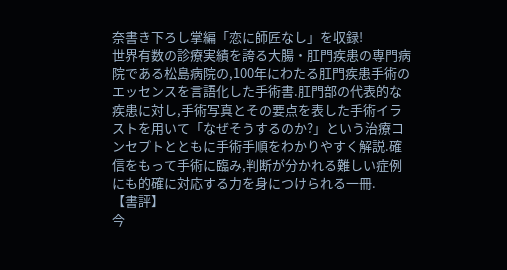奈書き下ろし掌編「恋に師匠なし」を収録!
世界有数の診療実績を誇る大腸・肛門疾患の専門病院である松島病院の,100年にわたる肛門疾患手術のエッセンスを言語化した手術書.肛門部の代表的な疾患に対し,手術写真とその要点を表した手術イラストを用いて「なぜそうするのか?」という治療コンセプトとともに手術手順をわかりやすく解説.確信をもって手術に臨み,判断が分かれる難しい症例にも的確に対応する力を身につけられる一冊.
【書評】
今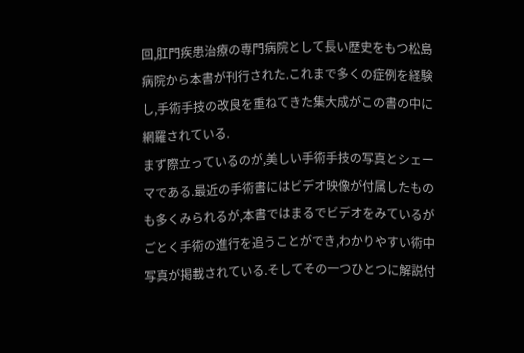回,肛門疾患治療の専門病院として長い歴史をもつ松島病院から本書が刊行された.これまで多くの症例を経験し,手術手技の改良を重ねてきた集大成がこの書の中に網羅されている.
まず際立っているのが,美しい手術手技の写真とシェーマである.最近の手術書にはビデオ映像が付属したものも多くみられるが,本書ではまるでビデオをみているがごとく手術の進行を追うことができ,わかりやすい術中写真が掲載されている.そしてその一つひとつに解説付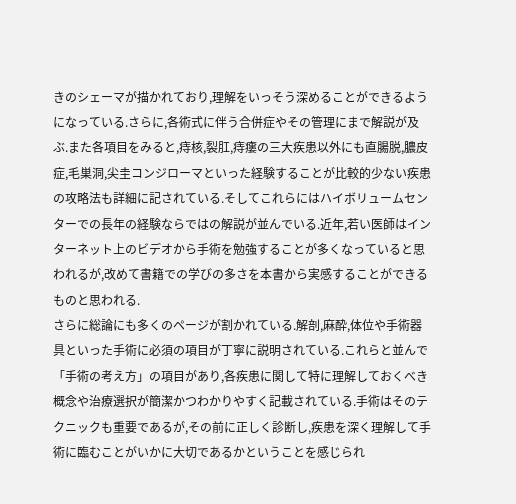きのシェーマが描かれており,理解をいっそう深めることができるようになっている.さらに,各術式に伴う合併症やその管理にまで解説が及ぶ.また各項目をみると,痔核,裂肛,痔瘻の三大疾患以外にも直腸脱,膿皮症,毛巣洞,尖圭コンジローマといった経験することが比較的少ない疾患の攻略法も詳細に記されている.そしてこれらにはハイボリュームセンターでの長年の経験ならではの解説が並んでいる.近年,若い医師はインターネット上のビデオから手術を勉強することが多くなっていると思われるが,改めて書籍での学びの多さを本書から実感することができるものと思われる.
さらに総論にも多くのページが割かれている.解剖,麻酔,体位や手術器具といった手術に必須の項目が丁寧に説明されている.これらと並んで「手術の考え方」の項目があり,各疾患に関して特に理解しておくべき概念や治療選択が簡潔かつわかりやすく記載されている.手術はそのテクニックも重要であるが,その前に正しく診断し,疾患を深く理解して手術に臨むことがいかに大切であるかということを感じられ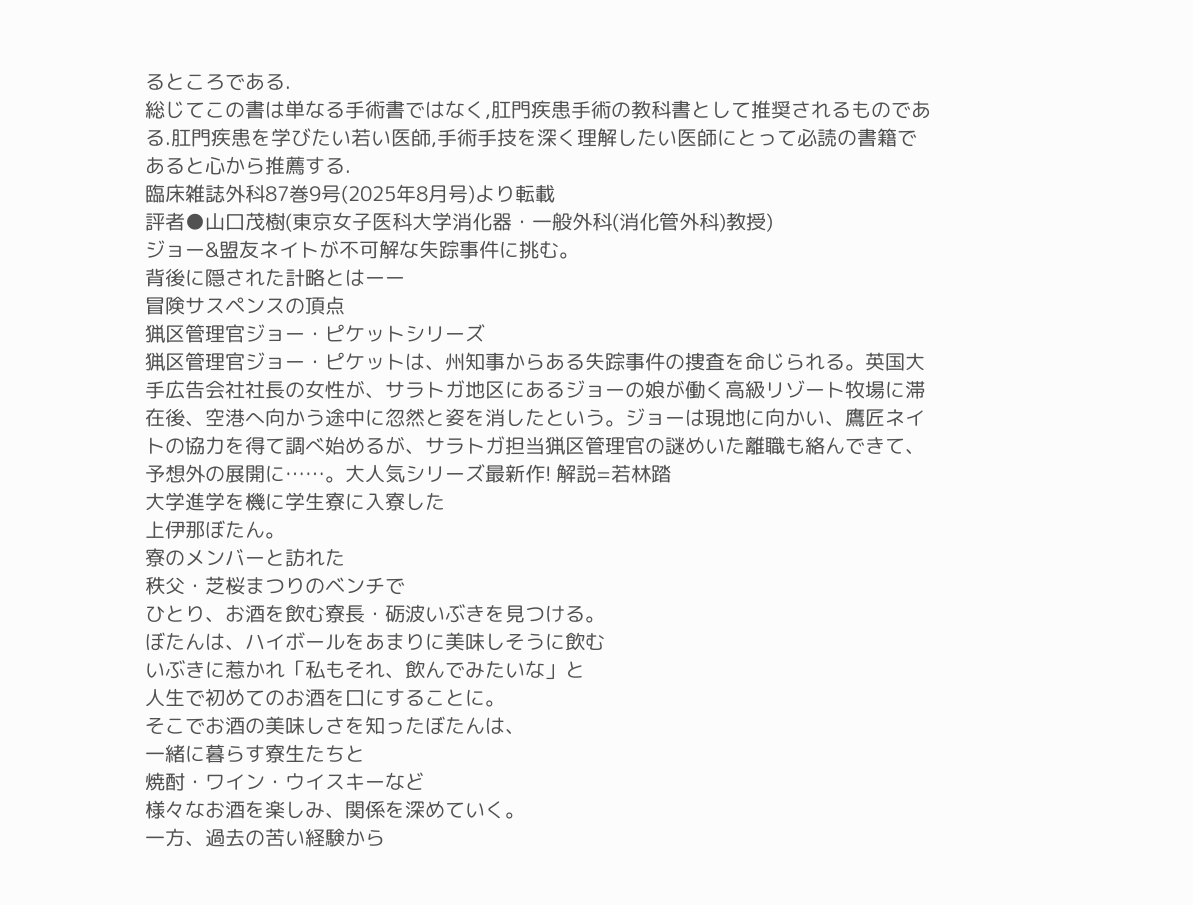るところである.
総じてこの書は単なる手術書ではなく,肛門疾患手術の教科書として推奨されるものである.肛門疾患を学びたい若い医師,手術手技を深く理解したい医師にとって必読の書籍であると心から推薦する.
臨床雑誌外科87巻9号(2025年8月号)より転載
評者●山口茂樹(東京女子医科大学消化器・一般外科(消化管外科)教授)
ジョー&盟友ネイトが不可解な失踪事件に挑む。
背後に隠された計略とはーー
冒険サスペンスの頂点
猟区管理官ジョー・ピケットシリーズ
猟区管理官ジョー・ピケットは、州知事からある失踪事件の捜査を命じられる。英国大手広告会社社長の女性が、サラトガ地区にあるジョーの娘が働く高級リゾート牧場に滞在後、空港へ向かう途中に忽然と姿を消したという。ジョーは現地に向かい、鷹匠ネイトの協力を得て調べ始めるが、サラトガ担当猟区管理官の謎めいた離職も絡んできて、予想外の展開に……。大人気シリーズ最新作! 解説=若林踏
大学進学を機に学生寮に入寮した
上伊那ぼたん。
寮のメンバーと訪れた
秩父・芝桜まつりのベンチで
ひとり、お酒を飲む寮長・砺波いぶきを見つける。
ぼたんは、ハイボールをあまりに美味しそうに飲む
いぶきに惹かれ「私もそれ、飲んでみたいな」と
人生で初めてのお酒を口にすることに。
そこでお酒の美味しさを知ったぼたんは、
一緒に暮らす寮生たちと
焼酎・ワイン・ウイスキーなど
様々なお酒を楽しみ、関係を深めていく。
一方、過去の苦い経験から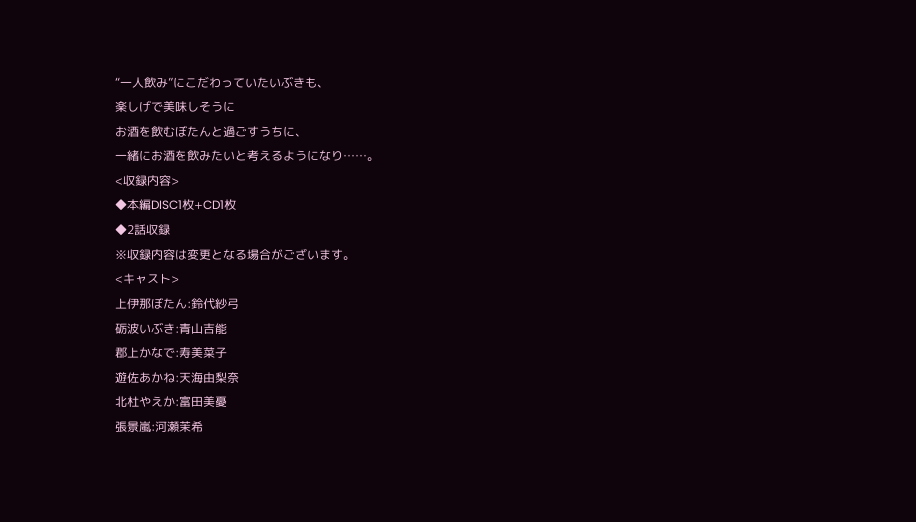“一人飲み”にこだわっていたいぶきも、
楽しげで美味しそうに
お酒を飲むぼたんと過ごすうちに、
一緒にお酒を飲みたいと考えるようになり……。
<収録内容>
◆本編DISC1枚+CD1枚
◆2話収録
※収録内容は変更となる場合がございます。
<キャスト>
上伊那ぼたん:鈴代紗弓
砺波いぶき:青山吉能
郡上かなで:寿美菜子
遊佐あかね:天海由梨奈
北杜やえか:富田美憂
張景嵐:河瀬茉希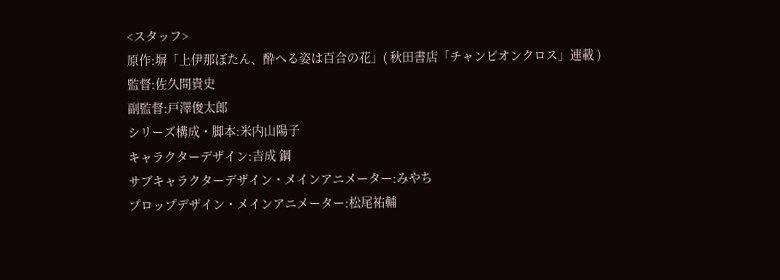<スタッフ>
原作:塀「上伊那ぼたん、酔へる姿は百合の花」( 秋田書店「チャンピオンクロス」連載 )
監督:佐久間貴史
副監督:戸澤俊太郎
シリーズ構成・脚本:米内山陽子
キャラクターデザイン:吉成 鋼
サブキャラクターデザイン・メインアニメーター:みやち
プロップデザイン・メインアニメーター:松尾祐輔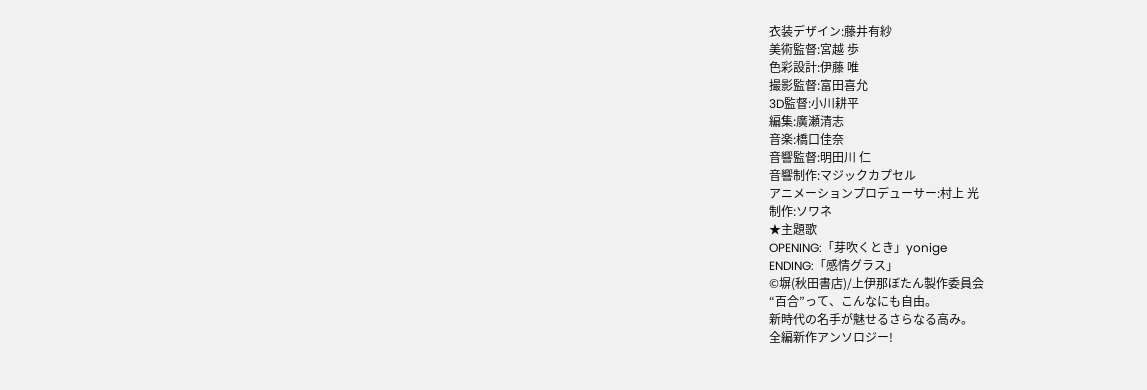衣装デザイン:藤井有紗
美術監督:宮越 歩
色彩設計:伊藤 唯
撮影監督:富田喜允
3D監督:小川耕平
編集:廣瀬清志
音楽:橋口佳奈
音響監督:明田川 仁
音響制作:マジックカプセル
アニメーションプロデューサー:村上 光
制作:ソワネ
★主題歌
OPENING:「芽吹くとき」yonige
ENDING:「感情グラス」
©塀(秋田書店)/上伊那ぼたん製作委員会
“百合”って、こんなにも自由。
新時代の名手が魅せるさらなる高み。
全編新作アンソロジー!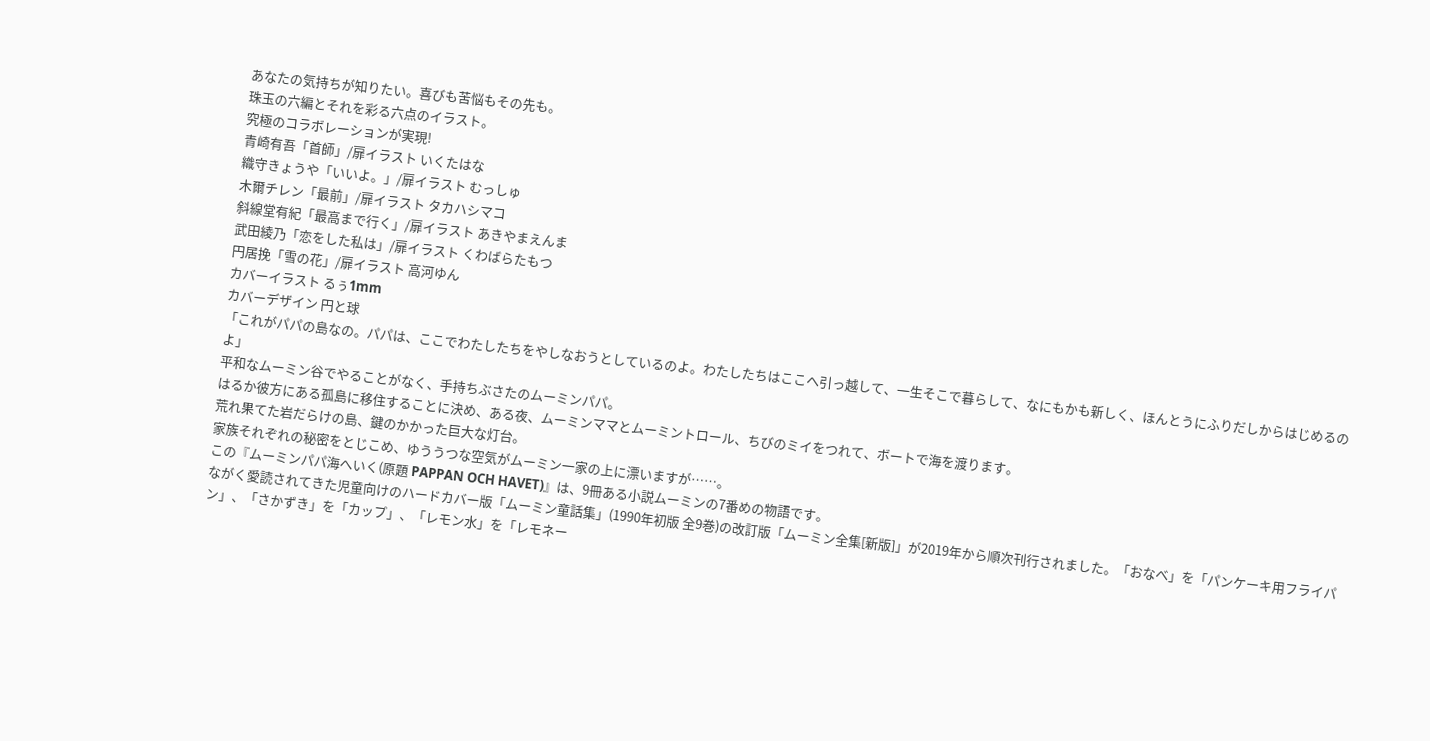あなたの気持ちが知りたい。喜びも苦悩もその先も。
珠玉の六編とそれを彩る六点のイラスト。
究極のコラボレーションが実現!
青崎有吾「首師」/扉イラスト いくたはな
織守きょうや「いいよ。」/扉イラスト むっしゅ
木爾チレン「最前」/扉イラスト タカハシマコ
斜線堂有紀「最高まで行く」/扉イラスト あきやまえんま
武田綾乃「恋をした私は」/扉イラスト くわばらたもつ
円居挽「雪の花」/扉イラスト 高河ゆん
カバーイラスト るぅ1mm
カバーデザイン 円と球
「これがパパの島なの。パパは、ここでわたしたちをやしなおうとしているのよ。わたしたちはここへ引っ越して、一生そこで暮らして、なにもかも新しく、ほんとうにふりだしからはじめるのよ」
平和なムーミン谷でやることがなく、手持ちぶさたのムーミンパパ。
はるか彼方にある孤島に移住することに決め、ある夜、ムーミンママとムーミントロール、ちびのミイをつれて、ボートで海を渡ります。
荒れ果てた岩だらけの島、鍵のかかった巨大な灯台。
家族それぞれの秘密をとじこめ、ゆううつな空気がムーミン一家の上に漂いますが……。
この『ムーミンパパ海へいく(原題 PAPPAN OCH HAVET)』は、9冊ある小説ムーミンの7番めの物語です。
ながく愛読されてきた児童向けのハードカバー版「ムーミン童話集」(1990年初版 全9巻)の改訂版「ムーミン全集[新版]」が2019年から順次刊行されました。「おなべ」を「パンケーキ用フライパン」、「さかずき」を「カップ」、「レモン水」を「レモネー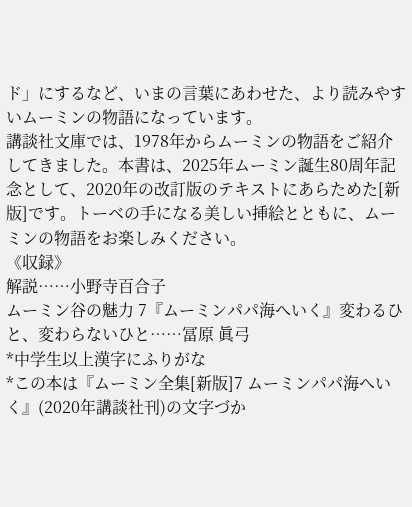ド」にするなど、いまの言葉にあわせた、より読みやすいムーミンの物語になっています。
講談社文庫では、1978年からムーミンの物語をご紹介してきました。本書は、2025年ムーミン誕生80周年記念として、2020年の改訂版のテキストにあらためた[新版]です。トーベの手になる美しい挿絵とともに、ムーミンの物語をお楽しみください。
《収録》
解説……小野寺百合子
ムーミン谷の魅力 7『ムーミンパパ海へいく』変わるひと、変わらないひと……冨原 眞弓
*中学生以上漢字にふりがな
*この本は『ムーミン全集[新版]7 ムーミンパパ海へいく』(2020年講談社刊)の文字づか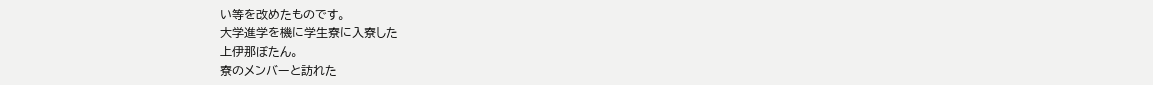い等を改めたものです。
大学進学を機に学生寮に入寮した
上伊那ぼたん。
寮のメンバーと訪れた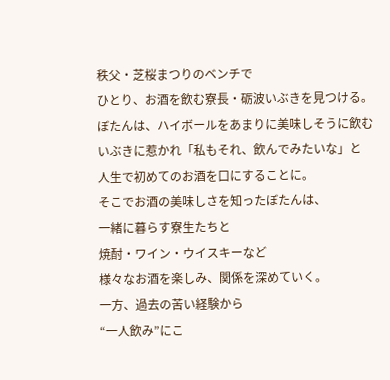秩父・芝桜まつりのベンチで
ひとり、お酒を飲む寮長・砺波いぶきを見つける。
ぼたんは、ハイボールをあまりに美味しそうに飲む
いぶきに惹かれ「私もそれ、飲んでみたいな」と
人生で初めてのお酒を口にすることに。
そこでお酒の美味しさを知ったぼたんは、
一緒に暮らす寮生たちと
焼酎・ワイン・ウイスキーなど
様々なお酒を楽しみ、関係を深めていく。
一方、過去の苦い経験から
“一人飲み”にこ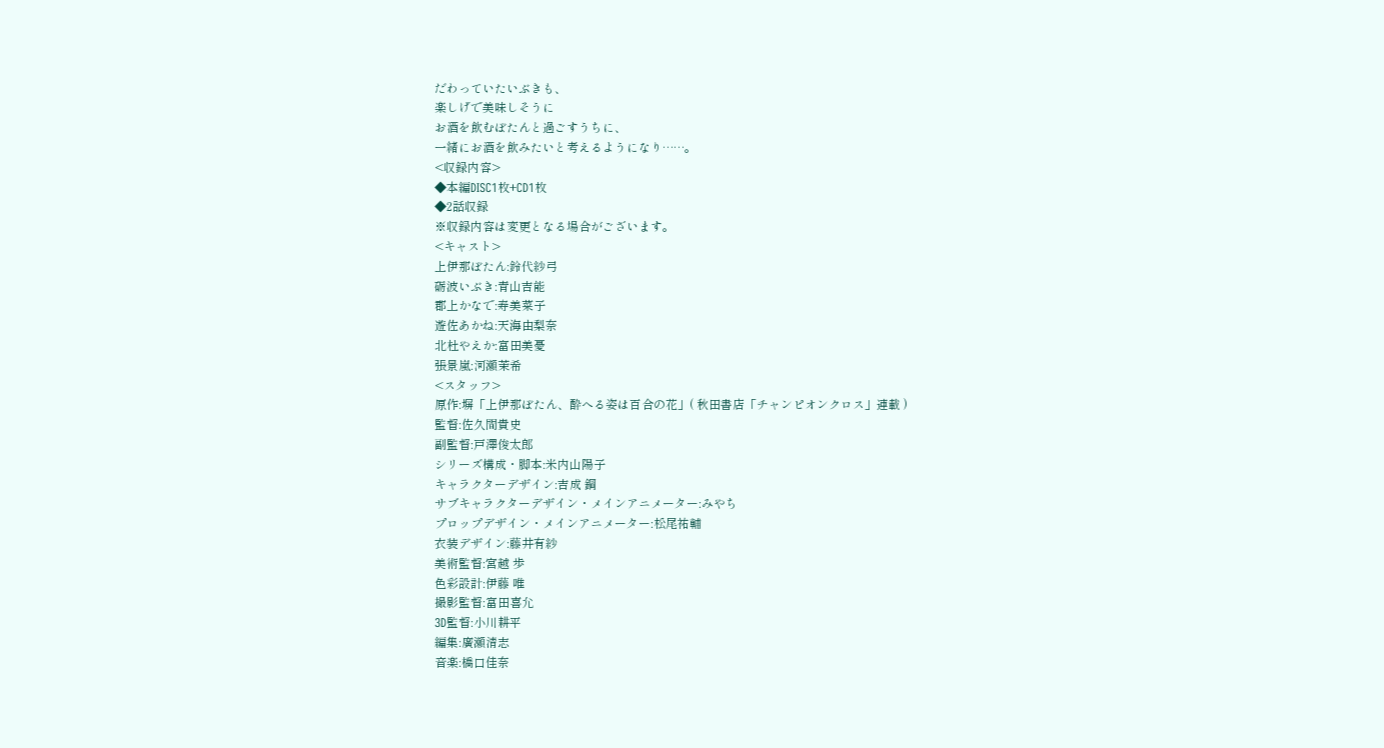だわっていたいぶきも、
楽しげで美味しそうに
お酒を飲むぼたんと過ごすうちに、
一緒にお酒を飲みたいと考えるようになり……。
<収録内容>
◆本編DISC1枚+CD1枚
◆2話収録
※収録内容は変更となる場合がございます。
<キャスト>
上伊那ぼたん:鈴代紗弓
砺波いぶき:青山吉能
郡上かなで:寿美菜子
遊佐あかね:天海由梨奈
北杜やえか:富田美憂
張景嵐:河瀬茉希
<スタッフ>
原作:塀「上伊那ぼたん、酔へる姿は百合の花」( 秋田書店「チャンピオンクロス」連載 )
監督:佐久間貴史
副監督:戸澤俊太郎
シリーズ構成・脚本:米内山陽子
キャラクターデザイン:吉成 鋼
サブキャラクターデザイン・メインアニメーター:みやち
プロップデザイン・メインアニメーター:松尾祐輔
衣装デザイン:藤井有紗
美術監督:宮越 歩
色彩設計:伊藤 唯
撮影監督:富田喜允
3D監督:小川耕平
編集:廣瀬清志
音楽:橋口佳奈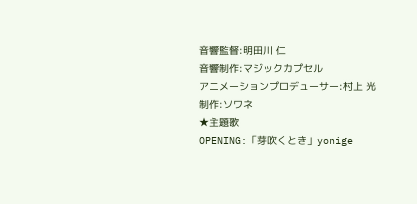音響監督:明田川 仁
音響制作:マジックカプセル
アニメーションプロデューサー:村上 光
制作:ソワネ
★主題歌
OPENING:「芽吹くとき」yonige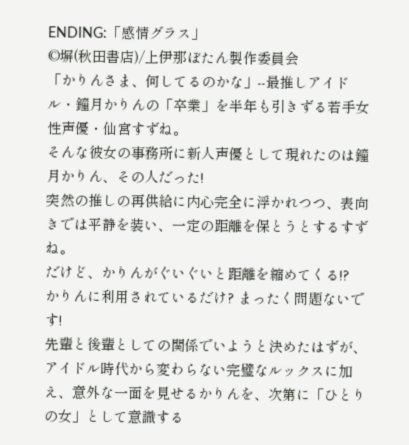ENDING:「感情グラス」
©塀(秋田書店)/上伊那ぼたん製作委員会
「かりんさま、何してるのかな」--最推しアイドル・鐘月かりんの「卒業」を半年も引きずる若手女性声優・仙宮すずね。
そんな彼女の事務所に新人声優として現れたのは鐘月かりん、その人だった!
突然の推しの再供給に内心完全に浮かれつつ、表向きでは平静を装い、一定の距離を保とうとするすずね。
だけど、かりんがぐいぐいと距離を縮めてくる!?
かりんに利用されているだけ? まったく問題ないです!
先輩と後輩としての関係でいようと決めたはずが、アイドル時代から変わらない完璧なルックスに加え、意外な一面を見せるかりんを、次第に「ひとりの女」として意識する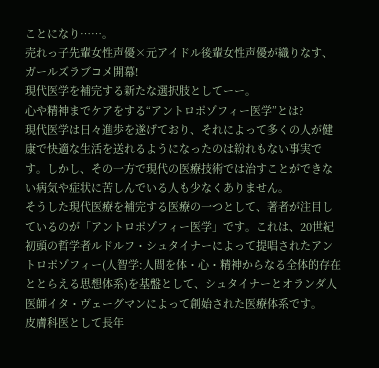ことになり……。
売れっ子先輩女性声優×元アイドル後輩女性声優が織りなす、ガールズラブコメ開幕!
現代医学を補完する新たな選択肢としてーー。
心や精神までケアをする“アントロポゾフィー医学”とは?
現代医学は日々進歩を遂げており、それによって多くの人が健康で快適な生活を送れるようになったのは紛れもない事実です。しかし、その一方で現代の医療技術では治すことができない病気や症状に苦しんでいる人も少なくありません。
そうした現代医療を補完する医療の一つとして、著者が注目しているのが「アントロポゾフィー医学」です。これは、20世紀初頭の哲学者ルドルフ・シュタイナーによって提唱されたアントロポゾフィー(人智学:人間を体・心・精神からなる全体的存在ととらえる思想体系)を基盤として、シュタイナーとオランダ人医師イタ・ヴェーグマンによって創始された医療体系です。
皮膚科医として長年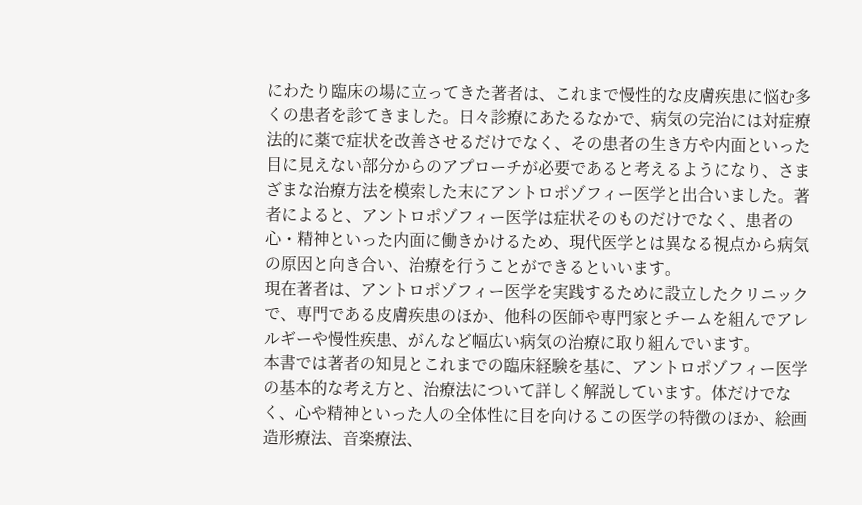にわたり臨床の場に立ってきた著者は、これまで慢性的な皮膚疾患に悩む多くの患者を診てきました。日々診療にあたるなかで、病気の完治には対症療法的に薬で症状を改善させるだけでなく、その患者の生き方や内面といった目に見えない部分からのアプローチが必要であると考えるようになり、さまざまな治療方法を模索した末にアントロポゾフィー医学と出合いました。著者によると、アントロポゾフィー医学は症状そのものだけでなく、患者の心・精神といった内面に働きかけるため、現代医学とは異なる視点から病気の原因と向き合い、治療を行うことができるといいます。
現在著者は、アントロポゾフィー医学を実践するために設立したクリニックで、専門である皮膚疾患のほか、他科の医師や専門家とチームを組んでアレルギーや慢性疾患、がんなど幅広い病気の治療に取り組んでいます。
本書では著者の知見とこれまでの臨床経験を基に、アントロポゾフィー医学の基本的な考え方と、治療法について詳しく解説しています。体だけでなく、心や精神といった人の全体性に目を向けるこの医学の特徴のほか、絵画造形療法、音楽療法、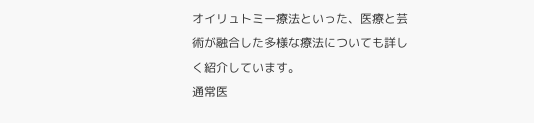オイリュトミー療法といった、医療と芸術が融合した多様な療法についても詳しく紹介しています。
通常医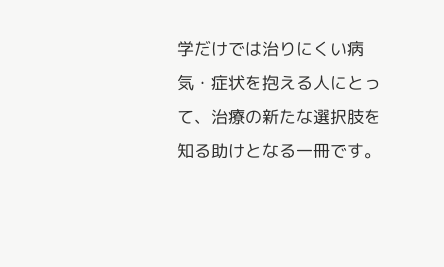学だけでは治りにくい病気・症状を抱える人にとって、治療の新たな選択肢を知る助けとなる一冊です。